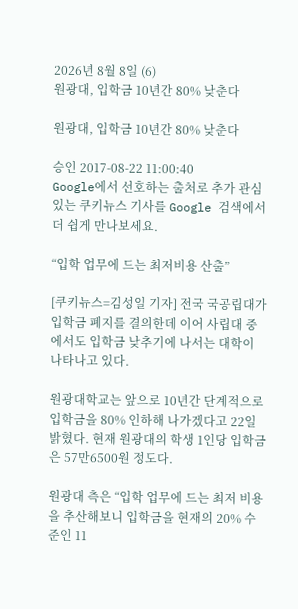2026년 8월 8일 (6)
원광대, 입학금 10년간 80% 낮춘다

원광대, 입학금 10년간 80% 낮춘다

승인 2017-08-22 11:00:40
Google에서 선호하는 출처로 추가 관심 있는 쿠키뉴스 기사를 Google 검색에서 더 쉽게 만나보세요.

“입학 업무에 드는 최저비용 산출”

[쿠키뉴스=김성일 기자] 전국 국공립대가 입학금 폐지를 결의한데 이어 사립대 중에서도 입학금 낮추기에 나서는 대학이 나타나고 있다.

원광대학교는 앞으로 10년간 단계적으로 입학금을 80% 인하해 나가겠다고 22일 밝혔다. 현재 원광대의 학생 1인당 입학금은 57만6500원 정도다.

원광대 측은 “입학 업무에 드는 최저 비용을 추산해보니 입학금을 현재의 20% 수준인 11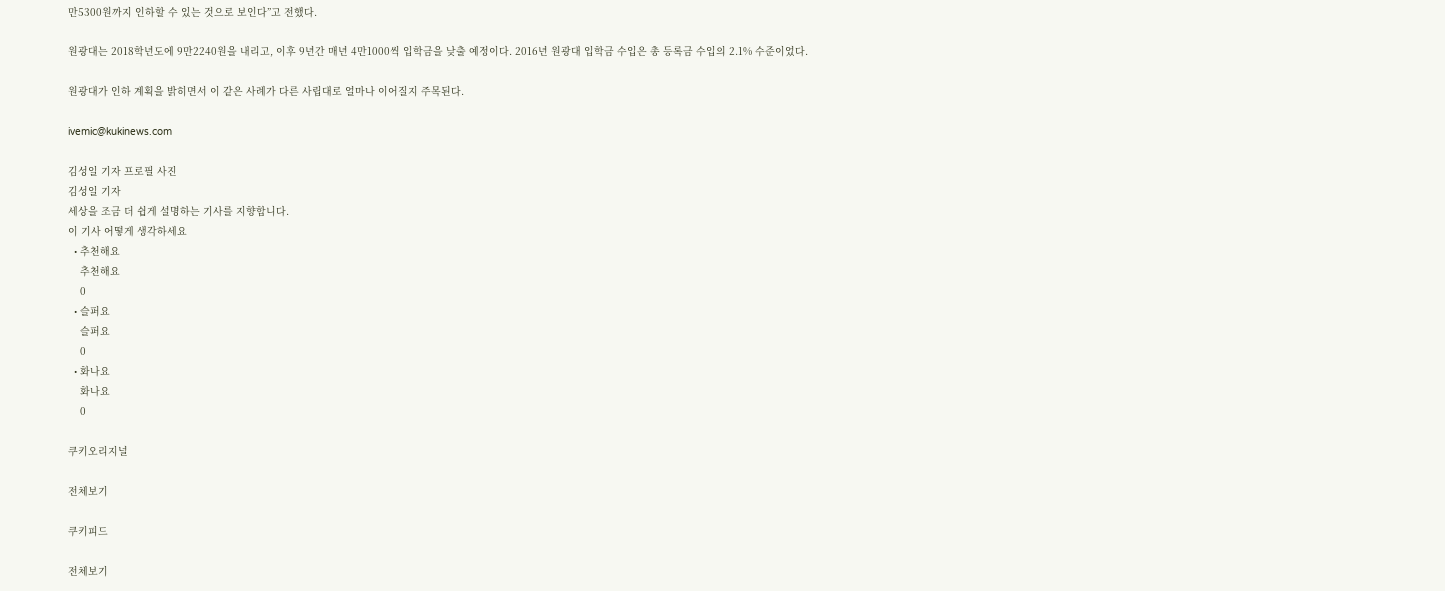만5300원까지 인하할 수 있는 것으로 보인다”고 전했다.

원광대는 2018학년도에 9만2240원을 내리고, 이후 9년간 매년 4만1000씩 입학금을 낮출 예정이다. 2016년 원광대 입학금 수입은 총 등록금 수입의 2.1% 수준이었다.

원광대가 인하 계획을 밝히면서 이 같은 사례가 다른 사립대로 얼마나 이어질지 주목된다.

ivemic@kukinews.com

김성일 기자 프로필 사진
김성일 기자
세상을 조금 더 쉽게 설명하는 기사를 지향합니다.
이 기사 어떻게 생각하세요
  • 추천해요
    추천해요
    0
  • 슬퍼요
    슬퍼요
    0
  • 화나요
    화나요
    0

쿠키오리지널

전체보기

쿠키피드

전체보기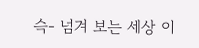슥- 넘겨 보는 세상 이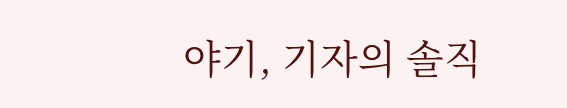야기, 기자의 솔직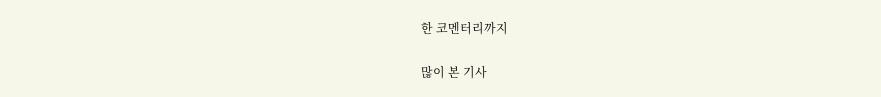한 코멘터리까지

많이 본 기사